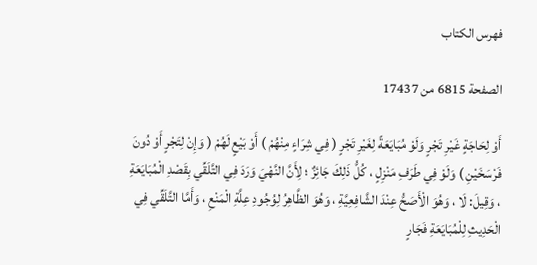فهرس الكتاب

الصفحة 6815 من 17437

أَوْ لِحَاجَةٍ غَيْرِ تَجْرٍ وَلَوْ مُبَايَعَةً لِغَيْرِ تَجْرٍ ( فِي شِرَاءٍ مِنْهُمْ ) أَوْ بَيْعٍ لَهُمْ ( وَإِنْ لِتَجْرٍ أَوْ دُونَ فَرْسَخَيْنِ ) وَلَوْ فِي طَرَفِ مَنْزِلٍ ، كُلُّ ذَلِكَ جَائِزٌ ؛ لِأَنَّ النَّهْيَ وَرَدَ فِي التَّلَقِّي بِقَصْدِ الْمُبَايَعَةِ ، وَقِيلَ: لَا ، وَهُوَ الْأَصَحُّ عِنْدَ الشَّافِعِيَّةِ ، وَهُوَ الظَّاهِرُ لِوُجُودِ عِلَّةِ الْمَنْعِ ، وَأَمَّا التَّلَقِّي فِي الْحَدِيثِ لِلْمُبَايَعَةِ فَجَارٍ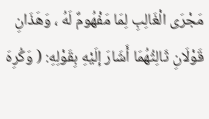مَجْرَى الْغَالِبِ لِمَا مَفْهُومٌ لَهُ ، وَهَذَانِ قَوْلَانِ ثَالِثُهُمَا أَشَارَ إلَيْهِ بِقَوْلِهِ: ( وَكُرِهَ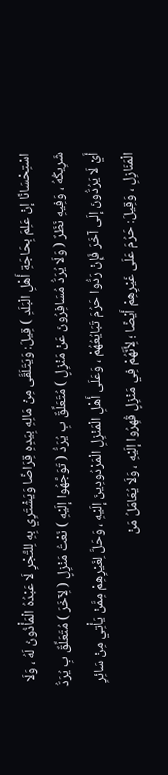اسْتِحْسَانًا إنْ عَلِمَ بِحَاجَةِ أَهْلِ الْبَلَدِ ) قِيلَ: وَيَتَلَقَّى مِنْ مَالِهِ بِيَدِهِ قِرَاضًا وَيَشْتَرِي بِهِ لِلتَّجْرِ لَا عَبْدُهُ الْمَأْذُونُ لَهُ ، وَلَا شَرِيكُهُ ، وَفِيهِ نَظَرٌ ( وَلَا يُرَدُّ مُسَافِرُونَ عَنْ مَنْزِلٍ ) مُتَعَلِّقٌ بِ يُرَدُّ ( تَوَجَّهُوا إلَيْهِ ) نَعْتُ مَنْزِلٍ ( لِآخَرَ ) مُتَعَلِّقٌ بِ يُرَدُّ أَيْ لَا يَرُدُّونَ إلَى آخَرَ فَإِنْ رَدُّوا حَرُمَ تَبَايُعُهُمْ ، وَعَلَى أَهْلِ الْمَنْزِلِ الْمَرْدُودِينَ إلَيْهِ ، وَحَلَّ لِغَيْرِهِمْ مِمَّنْ يَأْتِي مِنْ سَائِرِ الْمَنَازِلِ ، وَقِيلَ: حَرُمَ عَلَى غَيْرِهِمْ أَيْضًا ؛ لِأَنَّهُمْ فِي مَنْزِلٍ قُهِرُوا إلَيْهِ ، وَلَا يُعَامَلُ مَنْ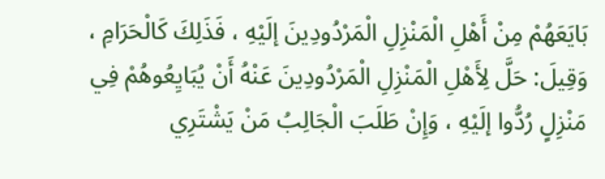بَايَعَهُمْ مِنْ أَهْلِ الْمَنْزِلِ الْمَرْدُودِينَ إلَيْهِ ، فَذَلِكَ كَالْحَرَامِ ، وَقِيلَ: حَلَّ لِأَهْلِ الْمَنْزِلِ الْمَرْدُودِينَ عَنْهُ أَنْ يُبَايِعُوهُمْ فِي مَنْزِلٍ رُدُّوا إلَيْهِ ، وَإِنْ طَلَبَ الْجَالِبُ مَنْ يَشْتَرِي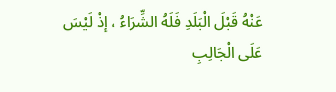عَنْهُ قَبْلَ الْبَلَدِ فَلَهُ الشِّرَاءُ ، إذْ لَيْسَ عَلَى الْجَالِبِ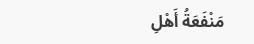مَنْفَعَةُ أَهْلِ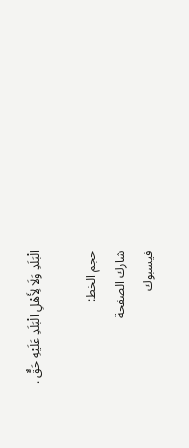الْبَلَدِ وَلَا لِأَهْلِ الْبَلَدِ عَلَيْهِ حَقٌّ .

حجم الخط:
شارك الصفحة
فيسبوك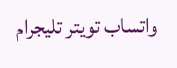واتساب تويتر تليجرام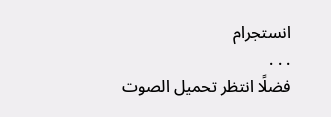انستجرام
. . .
فضلًا انتظر تحميل الصوت